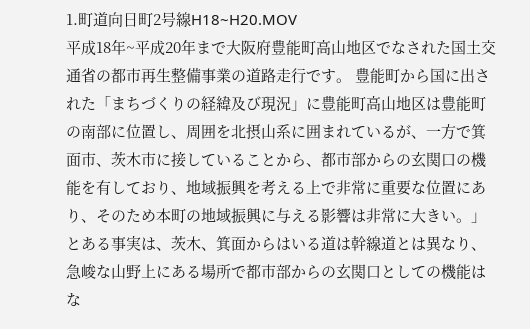1.町道向日町2号線H18~H20.MOV
平成18年~平成20年まで大阪府豊能町高山地区でなされた国土交通省の都市再生整備事業の道路走行です。 豊能町から国に出された「まちづくりの経緯及び現況」に豊能町高山地区は豊能町の南部に位置し、周囲を北摂山系に囲まれているが、一方で箕面市、茨木市に接していることから、都市部からの玄関口の機能を有しており、地域振興を考える上で非常に重要な位置にあり、そのため本町の地域振興に与える影響は非常に大きい。」とある事実は、茨木、箕面からはいる道は幹線道とは異なり、急峻な山野上にある場所で都市部からの玄関口としての機能はな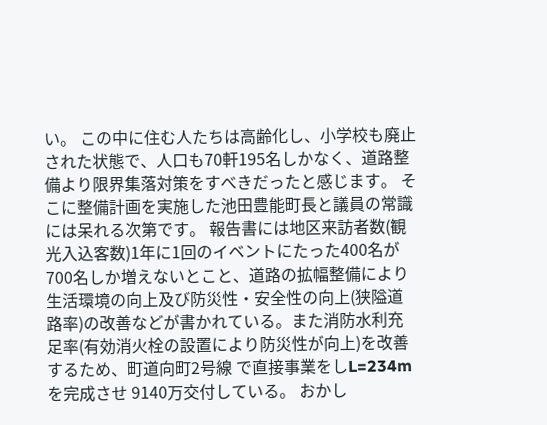い。 この中に住む人たちは高齢化し、小学校も廃止された状態で、人口も70軒195名しかなく、道路整備より限界集落対策をすべきだったと感じます。 そこに整備計画を実施した池田豊能町長と議員の常識には呆れる次第です。 報告書には地区来訪者数(観光入込客数)1年に1回のイベントにたった400名が700名しか増えないとこと、道路の拡幅整備により生活環境の向上及び防災性・安全性の向上(狭隘道路率)の改善などが書かれている。また消防水利充足率(有効消火栓の設置により防災性が向上)を改善するため、町道向町2号線 で直接事業をしL=234m を完成させ 9140万交付している。 おかし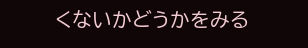くないかどうかをみる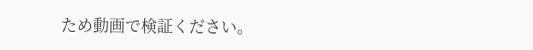ため動画で検証ください。